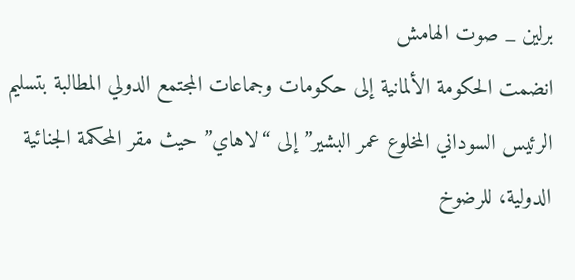برلين _ صوت الهامش
انضمت الحكومة الألمانية إلى حكومات وجماعات المجتمع الدولي المطالبة بتسليم الرئيس السوداني المخلوع عمر البشير” إلى “لاهاي” حيث مقر المحكمة الجنائية الدولية، للرضوخ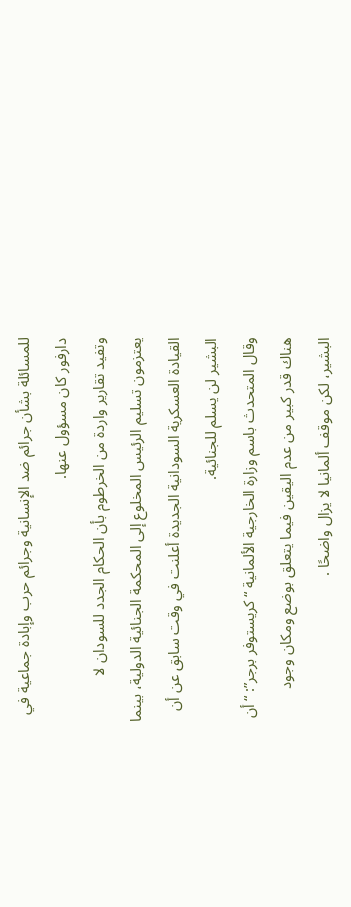للمسائلة بشأن جرائم ضد الإنسانية وجرائم حرب وإبادة جماعية في دارفور كان مسؤول عنها.
وتفيد تقارير واردة من الخرطوم بأن الحكام الجدد للسودان لا يعتزمون تسليم الرئيس المخلوع إلى المحكمة الجنائية الدولية، بينما القيادة العسكرية السودانية الجديدة أعلنت في وقت سابق عن أن البشير لن يسلم للجنائية.
وقال المتحدث باسم وزارة الخارجية الألمانية “كريستوفر برجر”: “أن هناك قدر كبير من عدم اليقين فيما يتعلق بوضع ومكان وجود البشير، لكن موقف ألمانيا لا يزال واضحًا .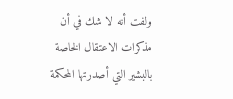ولفت أنه لا شك في أن مذكرات الاعتقال الخاصة بالبشير التي أصدرتها المحكمة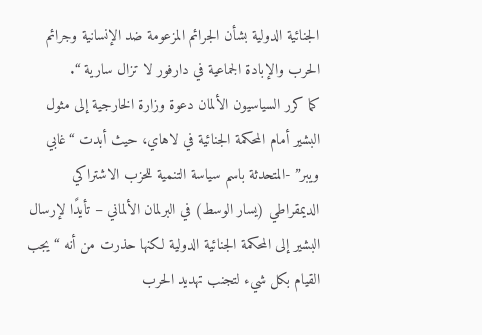الجنائية الدولية بشأن الجرائم المزعومة ضد الإنسانية وجرائم الحرب والإبادة الجماعية في دارفور لا تزال سارية “.
كما كرر السياسيون الألمان دعوة وزارة الخارجية إلى مثول البشير أمام المحكمة الجنائية في لاهاي، حيث أبدت “غابي ويبر” -المتحدثة باسم سياسة التنمية للحزب الاشتراكي الديمقراطي (يسار الوسط) في البرلمان الألماني – تأيدًا لإرسال البشير إلى المحكمة الجنائية الدولية لكنها حذرت من أنه “يجب القيام بكل شيء لتجنب تهديد الحرب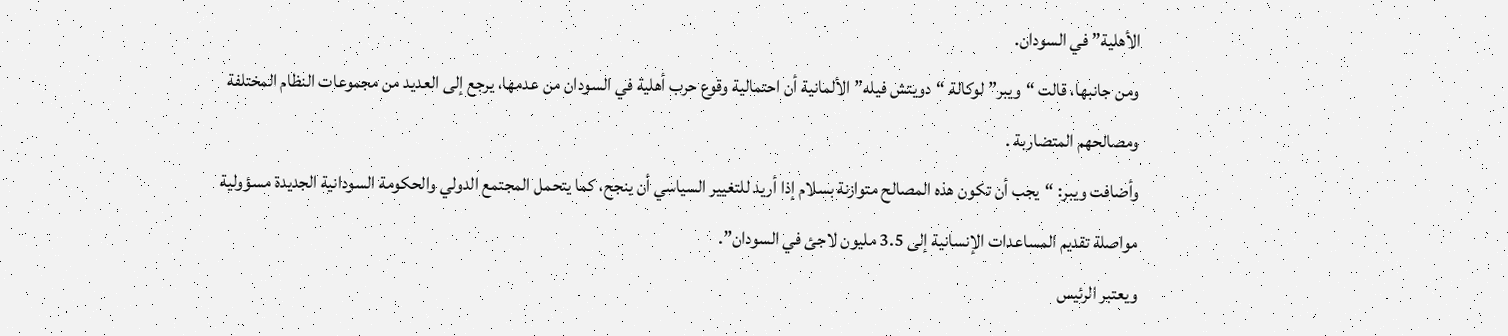الأهلية” في السودان.
ومن جانبها، قالت “ويبر” لوكالة “دويتش فيله” الألمانية أن احتمالية وقوع حرب أهلية في السودان من عدمها، يرجع إلى العديد من مجموعات النظام المختلفة ومصالحهم المتضاربة .
وأضافت ويبر: “يجب أن تكون هذه المصالح متوازنة بسلام إذا أريد للتغيير السياسي أن ينجح، كما يتحمل المجتمع الدولي والحكومة السودانية الجديدة مسؤولية مواصلة تقديم المساعدات الإنسانية إلى 3.5 مليون لاجئ في السودان”.
ويعتبر الرئيس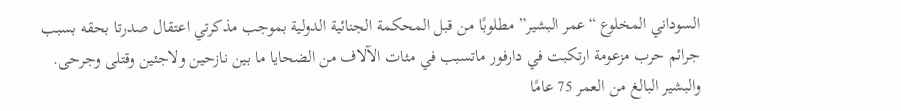السوداني المخلوع “عمر البشير” مطلوبًا من قبل المحكمة الجنائية الدولية بموجب مذكرتي اعتقال صدرتا بحقه بسبب جرائم حرب مزعومة ارتكبت في دارفور ماتسبب في مئات الآلاف من الضحايا ما بين نازحين ولاجئين وقتلى وجرحى.
والبشير البالغ من العمر 75 عامًا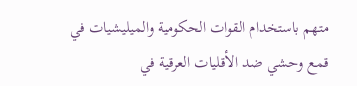متهم باستخدام القوات الحكومية والميليشيات في قمع وحشي ضد الأقليات العرقية في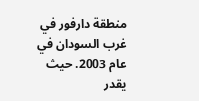منطقة دارفور في غرب السودان في عام 2003. حيث يقدر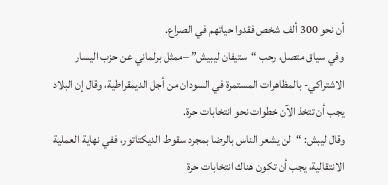أن نحو 300 ألف شخص فقدوا حياتهم في الصراع.
وفي سياق متصل، رحب “ستيفان ليبيش” –ممثل برلماني عن حزب اليسار الاشتراكي- بالمظاهرات المستمرة في السودان من أجل الديمقراطية، وقال إن البلاد يجب أن تتخذ الآن خطوات نحو انتخابات حرة.
وقال ليبش: “لن يشعر الناس بالرضا بمجرد سقوط الديكتاتور، ففي نهاية العملية الانتقالية، يجب أن تكون هناك انتخابات حرة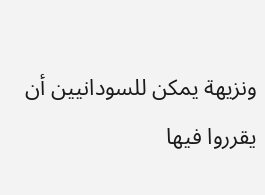ونزيهة يمكن للسودانيين أن يقرروا فيها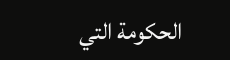الحكومة التي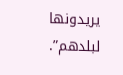يريدونها لبلدهم”.